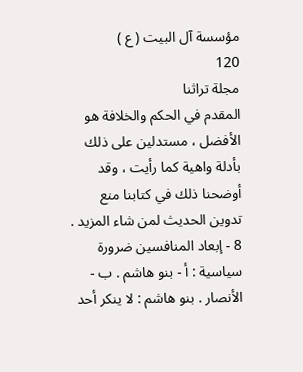مؤسسة آل البيت ( ع )
120
مجلة تراثنا
المقدم في الحكم والخلافة هو الأفضل ، مستدلين على ذلك بأدلة واهية كما رأيت ، وقد أوضحنا ذلك في كتابنا منع تدوين الحديث لمن شاء المزيد . 8 - إبعاد المنافسين ضرورة سياسية : أ - بنو هاشم . ب - الأنصار . بنو هاشم : لا ينكر أحد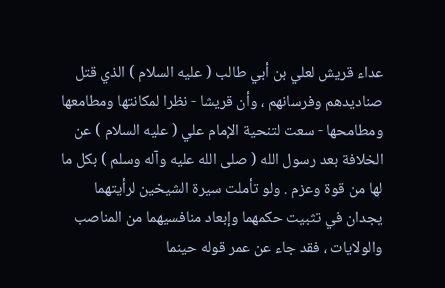عداء قريش لعلي بن أبي طالب ( عليه السلام ) الذي قتل صناديدهم وفرسانهم ، وأن قريشا - نظرا لمكانتها ومطامعها ومطامحها - سعت لتنحية الإمام علي ( عليه السلام ) عن الخلافة بعد رسول الله ( صلى الله عليه وآله وسلم ) بكل ما لها من قوة وعزم . ولو تأملت سيرة الشيخين لرأيتهما يجدان في تثبيت حكمهما وإبعاد منافسيهما من المناصب والولايات ، فقد جاء عن عمر قوله حينما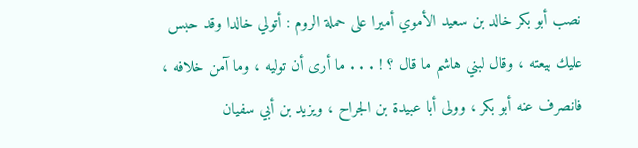نصب أبو بكر خالد بن سعيد الأموي أميرا على حملة الروم : أتولي خالدا وقد حبس عليك بيعته ، وقال لبني هاشم ما قال ؟ ! . . . ما أرى أن توليه ، وما آمن خلافه ، فانصرف عنه أبو بكر ، وولى أبا عبيدة بن الجراح ، ويزيد بن أبي سفيان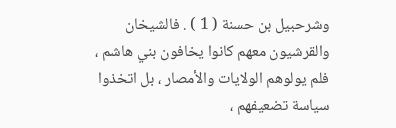وشرحبيل بن حسنة ( 1 ) . فالشيخان والقرشيون معهم كانوا يخافون بني هاشم ، فلم يولوهم الولايات والأمصار ، بل اتخذوا سياسة تضعيفهم ،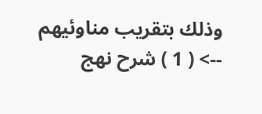وذلك بتقريب مناوئيهم
--> ( 1 ) شرح نهج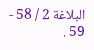البلاغة 2 / 58 - 59 .